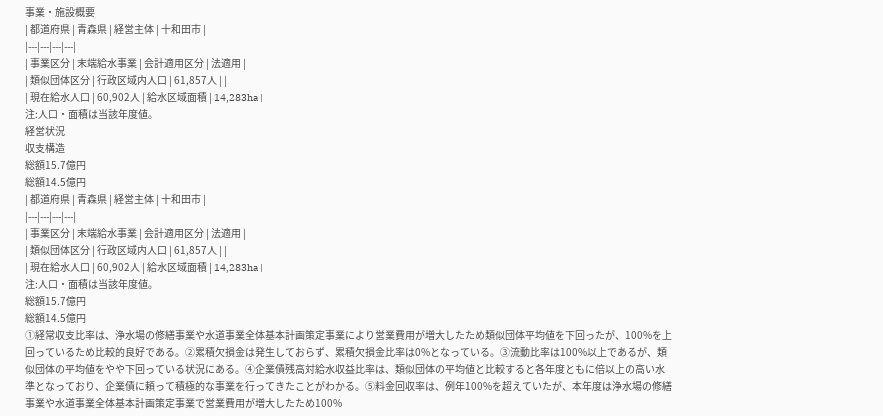事業・施設概要
| 都道府県 | 青森県 | 経営主体 | 十和田市 |
|---|---|---|---|
| 事業区分 | 末端給水事業 | 会計適用区分 | 法適用 |
| 類似団体区分 | 行政区域内人口 | 61,857人 | |
| 現在給水人口 | 60,902人 | 給水区域面積 | 14,283ha |
注:人口・面積は当該年度値。
経営状況
収支構造
総額15.7億円
総額14.5億円
| 都道府県 | 青森県 | 経営主体 | 十和田市 |
|---|---|---|---|
| 事業区分 | 末端給水事業 | 会計適用区分 | 法適用 |
| 類似団体区分 | 行政区域内人口 | 61,857人 | |
| 現在給水人口 | 60,902人 | 給水区域面積 | 14,283ha |
注:人口・面積は当該年度値。
総額15.7億円
総額14.5億円
①経常収支比率は、浄水場の修繕事業や水道事業全体基本計画策定事業により営業費用が増大したため類似団体平均値を下回ったが、100%を上回っているため比較的良好である。②累積欠損金は発生しておらず、累積欠損金比率は0%となっている。③流動比率は100%以上であるが、類似団体の平均値をやや下回っている状況にある。④企業債残高対給水収益比率は、類似団体の平均値と比較すると各年度ともに倍以上の高い水準となっており、企業債に頼って積極的な事業を行ってきたことがわかる。⑤料金回収率は、例年100%を超えていたが、本年度は浄水場の修繕事業や水道事業全体基本計画策定事業で営業費用が増大したため100%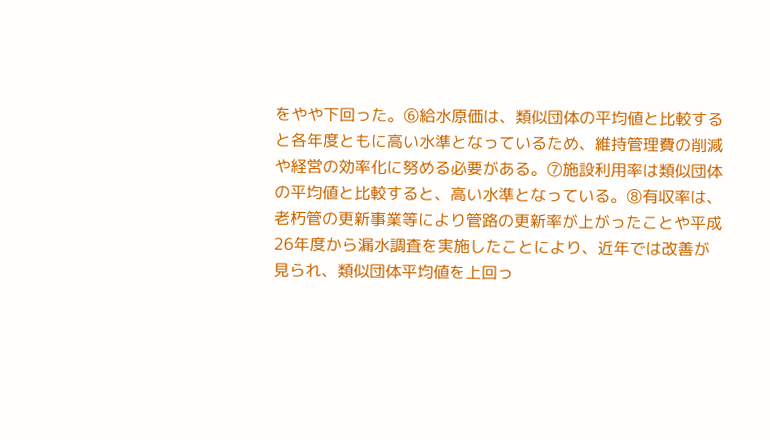をやや下回った。⑥給水原価は、類似団体の平均値と比較すると各年度ともに高い水準となっているため、維持管理費の削減や経営の効率化に努める必要がある。⑦施設利用率は類似団体の平均値と比較すると、高い水準となっている。⑧有収率は、老朽管の更新事業等により管路の更新率が上がったことや平成26年度から漏水調査を実施したことにより、近年では改善が見られ、類似団体平均値を上回っ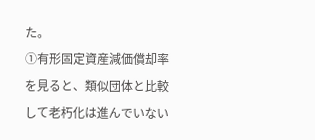た。
①有形固定資産減価償却率を見ると、類似団体と比較して老朽化は進んでいない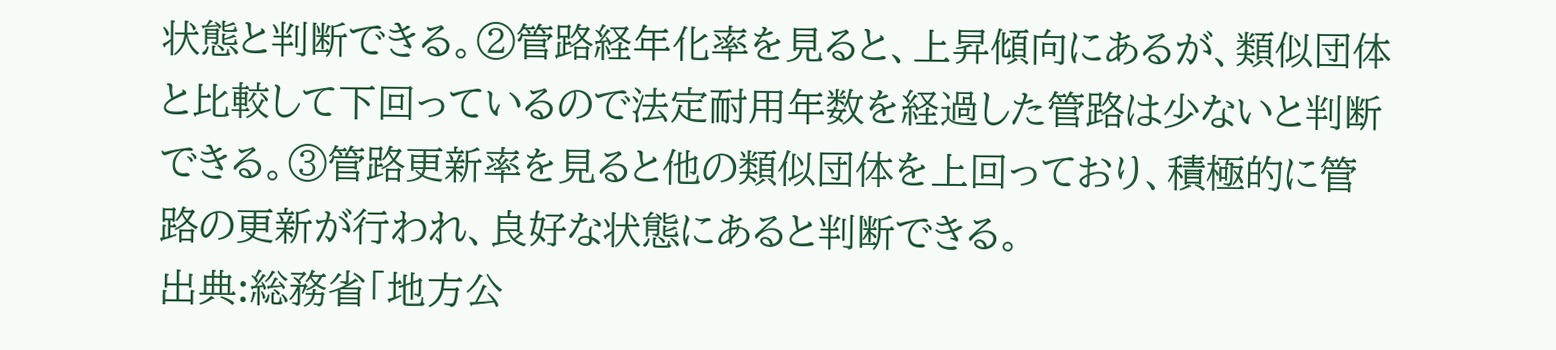状態と判断できる。②管路経年化率を見ると、上昇傾向にあるが、類似団体と比較して下回っているので法定耐用年数を経過した管路は少ないと判断できる。③管路更新率を見ると他の類似団体を上回っており、積極的に管路の更新が行われ、良好な状態にあると判断できる。
出典:総務省「地方公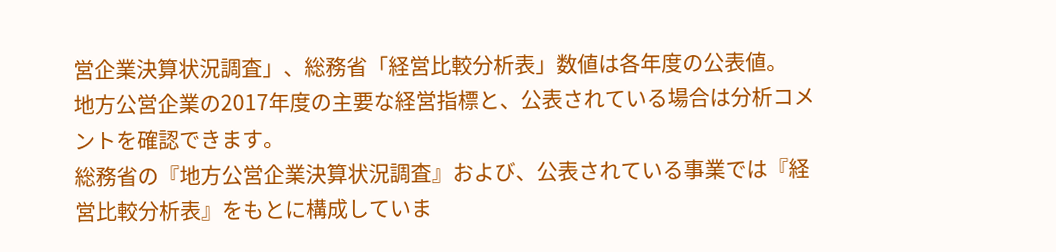営企業決算状況調査」、総務省「経営比較分析表」数値は各年度の公表値。
地方公営企業の2017年度の主要な経営指標と、公表されている場合は分析コメントを確認できます。
総務省の『地方公営企業決算状況調査』および、公表されている事業では『経営比較分析表』をもとに構成していま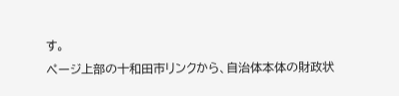す。
ページ上部の十和田市リンクから、自治体本体の財政状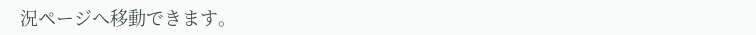況ページへ移動できます。